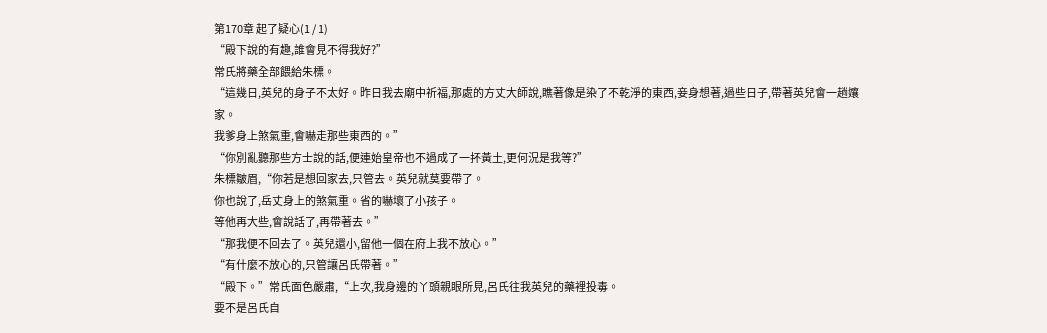第170章 起了疑心(1 / 1)
“殿下說的有趣,誰會見不得我好?”
常氏將藥全部餵給朱標。
“這幾日,英兒的身子不太好。昨日我去廟中祈福,那處的方丈大師說,瞧著像是染了不乾淨的東西,妾身想著,過些日子,帶著英兒會一趟孃家。
我爹身上煞氣重,會嚇走那些東西的。”
“你別亂聽那些方士說的話,便連始皇帝也不過成了一抔黃土,更何況是我等?”
朱標皺眉,“你若是想回家去,只管去。英兒就莫要帶了。
你也說了,岳丈身上的煞氣重。省的嚇壞了小孩子。
等他再大些,會說話了,再帶著去。”
“那我便不回去了。英兒還小,留他一個在府上我不放心。”
“有什麼不放心的,只管讓呂氏帶著。”
“殿下。”常氏面色嚴肅,“上次,我身邊的丫頭親眼所見,呂氏往我英兒的藥裡投毒。
要不是呂氏自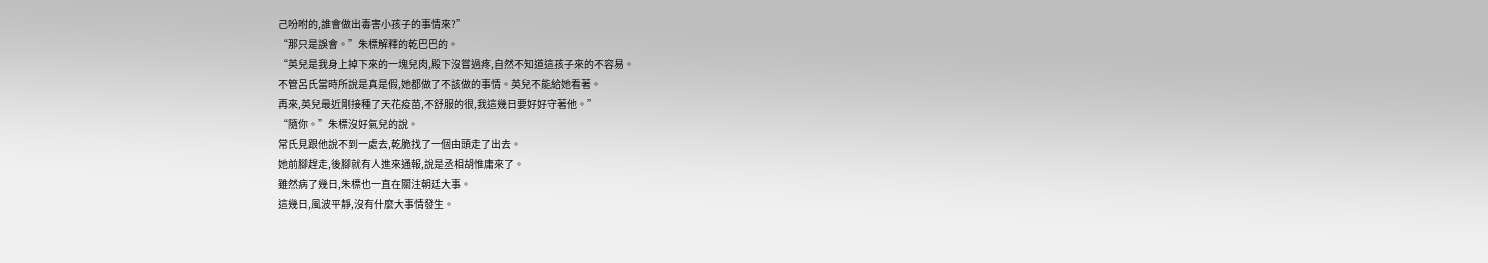己吩咐的,誰會做出毒害小孩子的事情來?”
“那只是誤會。”朱標解釋的乾巴巴的。
“英兒是我身上掉下來的一塊兒肉,殿下沒嘗過疼,自然不知道這孩子來的不容易。
不管呂氏當時所說是真是假,她都做了不該做的事情。英兒不能給她看著。
再來,英兒最近剛接種了天花疫苗,不舒服的很,我這幾日要好好守著他。”
“隨你。”朱標沒好氣兒的說。
常氏見跟他說不到一處去,乾脆找了一個由頭走了出去。
她前腳趕走,後腳就有人進來通報,說是丞相胡惟庸來了。
雖然病了幾日,朱標也一直在關注朝廷大事。
這幾日,風波平靜,沒有什麼大事情發生。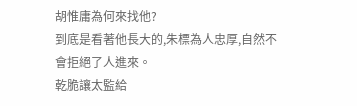胡惟庸為何來找他?
到底是看著他長大的,朱標為人忠厚,自然不會拒絕了人進來。
乾脆讓太監給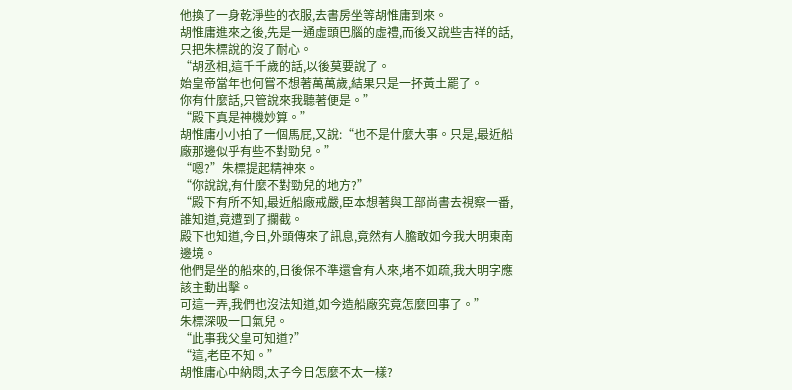他換了一身乾淨些的衣服,去書房坐等胡惟庸到來。
胡惟庸進來之後,先是一通虛頭巴腦的虛禮,而後又說些吉祥的話,只把朱標說的沒了耐心。
“胡丞相,這千千歲的話,以後莫要說了。
始皇帝當年也何嘗不想著萬萬歲,結果只是一抔黃土罷了。
你有什麼話,只管說來我聽著便是。”
“殿下真是神機妙算。”
胡惟庸小小拍了一個馬屁,又說:“也不是什麼大事。只是,最近船廠那邊似乎有些不對勁兒。”
“嗯?”朱標提起精神來。
“你說說,有什麼不對勁兒的地方?”
“殿下有所不知,最近船廠戒嚴,臣本想著與工部尚書去視察一番,誰知道,竟遭到了攔截。
殿下也知道,今日,外頭傳來了訊息,竟然有人膽敢如今我大明東南邊境。
他們是坐的船來的,日後保不準還會有人來,堵不如疏,我大明字應該主動出擊。
可這一弄,我們也沒法知道,如今造船廠究竟怎麼回事了。”
朱標深吸一口氣兒。
“此事我父皇可知道?”
“這,老臣不知。”
胡惟庸心中納悶,太子今日怎麼不太一樣?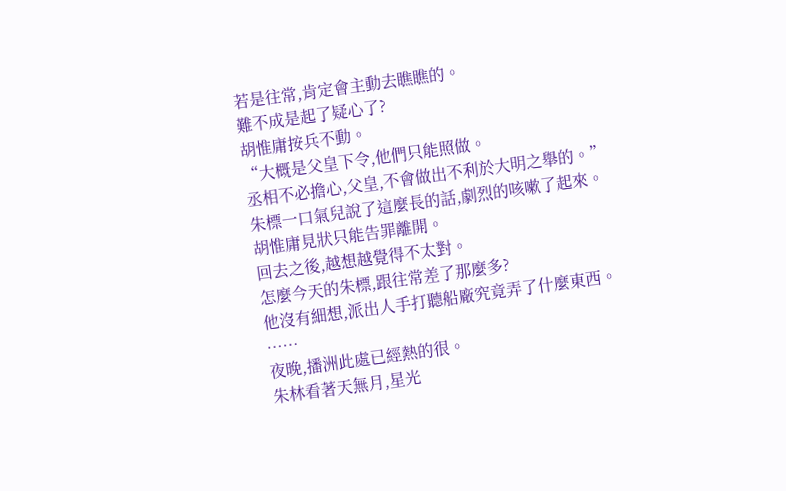若是往常,肯定會主動去瞧瞧的。
難不成是起了疑心了?
胡惟庸按兵不動。
“大概是父皇下令,他們只能照做。
丞相不必擔心,父皇,不會做出不利於大明之舉的。”
朱標一口氣兒說了這麼長的話,劇烈的咳嗽了起來。
胡惟庸見狀只能告罪離開。
回去之後,越想越覺得不太對。
怎麼今天的朱標,跟往常差了那麼多?
他沒有細想,派出人手打聽船廠究竟弄了什麼東西。
……
夜晚,播洲此處已經熱的很。
朱林看著天無月,星光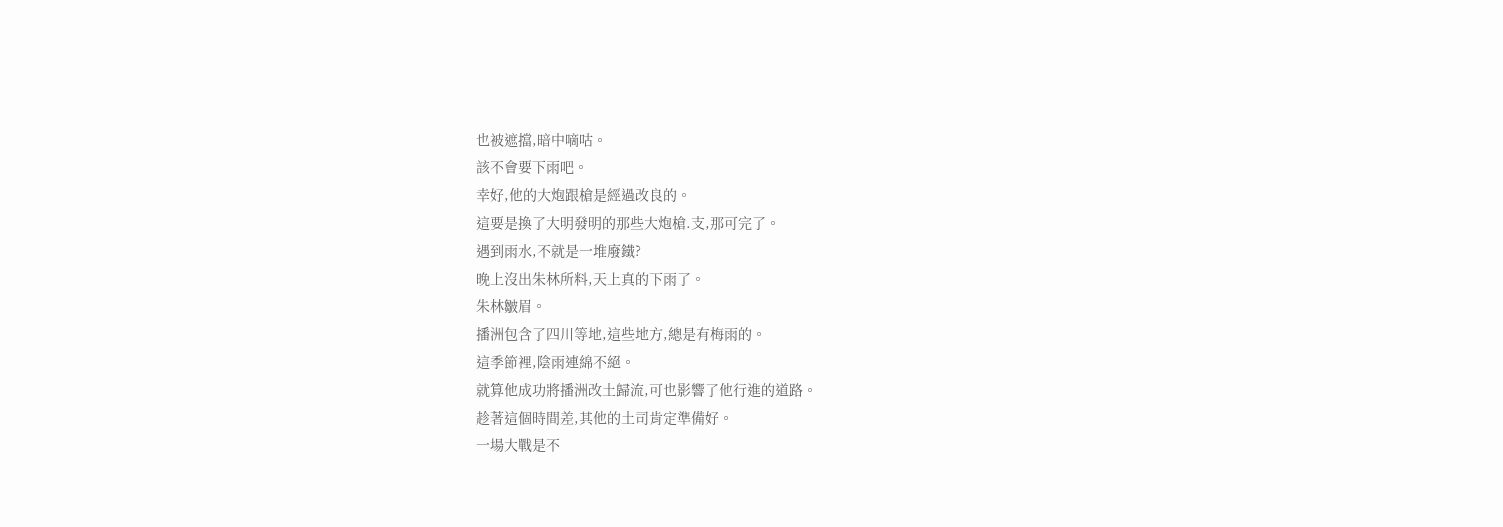也被遮擋,暗中嘀咕。
該不會要下雨吧。
幸好,他的大炮跟槍是經過改良的。
這要是換了大明發明的那些大炮槍.支,那可完了。
遇到雨水,不就是一堆廢鐵?
晚上沒出朱林所料,天上真的下雨了。
朱林皺眉。
播洲包含了四川等地,這些地方,總是有梅雨的。
這季節裡,陰雨連綿不絕。
就算他成功將播洲改土歸流,可也影響了他行進的道路。
趁著這個時間差,其他的土司肯定準備好。
一場大戰是不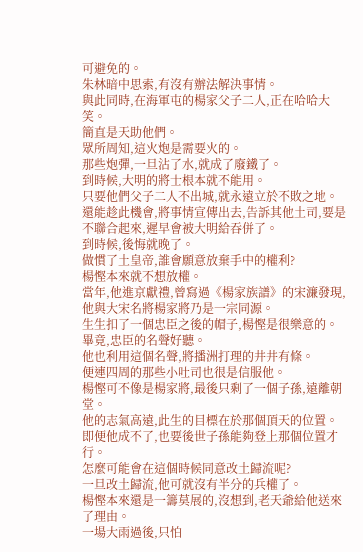可避免的。
朱林暗中思索,有沒有辦法解決事情。
與此同時,在海軍屯的楊家父子二人,正在哈哈大笑。
簡直是天助他們。
眾所周知,這火炮是需要火的。
那些炮彈,一旦沾了水,就成了廢鐵了。
到時候,大明的將士根本就不能用。
只要他們父子二人不出城,就永遠立於不敗之地。
還能趁此機會,將事情宣傳出去,告訴其他土司,要是不聯合起來,遲早會被大明給吞併了。
到時候,後悔就晚了。
做慣了土皇帝,誰會願意放棄手中的權利?
楊慳本來就不想放權。
當年,他進京獻禮,曾寫過《楊家族譜》的宋濂發現,他與大宋名將楊家將乃是一宗同源。
生生扣了一個忠臣之後的帽子,楊慳是很樂意的。
畢竟,忠臣的名聲好聽。
他也利用這個名聲,將播洲打理的井井有條。
便連四周的那些小吐司也很是信服他。
楊慳可不像是楊家將,最後只剩了一個子孫,遠離朝堂。
他的志氣高遠,此生的目標在於那個頂天的位置。
即便他成不了,也要後世子孫能夠登上那個位置才行。
怎麼可能會在這個時候同意改土歸流呢?
一旦改土歸流,他可就沒有半分的兵權了。
楊慳本來還是一籌莫展的,沒想到,老天爺給他送來了理由。
一場大雨過後,只怕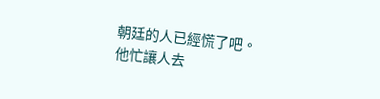朝廷的人已經慌了吧。
他忙讓人去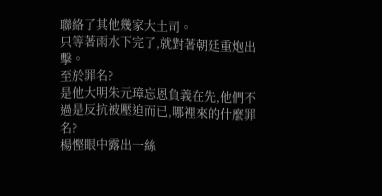聯絡了其他幾家大土司。
只等著雨水下完了,就對著朝廷重炮出擊。
至於罪名?
是他大明朱元璋忘恩負義在先,他們不過是反抗被壓迫而已,哪裡來的什麼罪名?
楊慳眼中露出一絲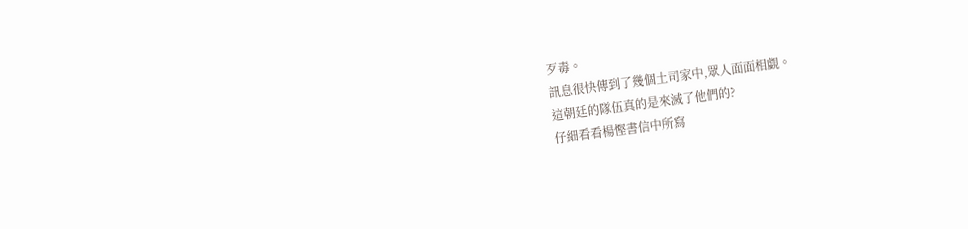歹毒。
訊息很快傳到了幾個土司家中,眾人面面相覷。
這朝廷的隊伍真的是來滅了他們的?
仔細看看楊慳書信中所寫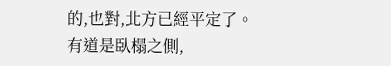的,也對,北方已經平定了。
有道是臥榻之側,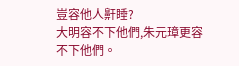豈容他人鼾睡?
大明容不下他們,朱元璋更容不下他們。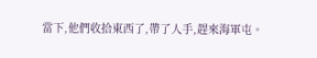當下,他們收拾東西了,帶了人手,趕來海軍屯。